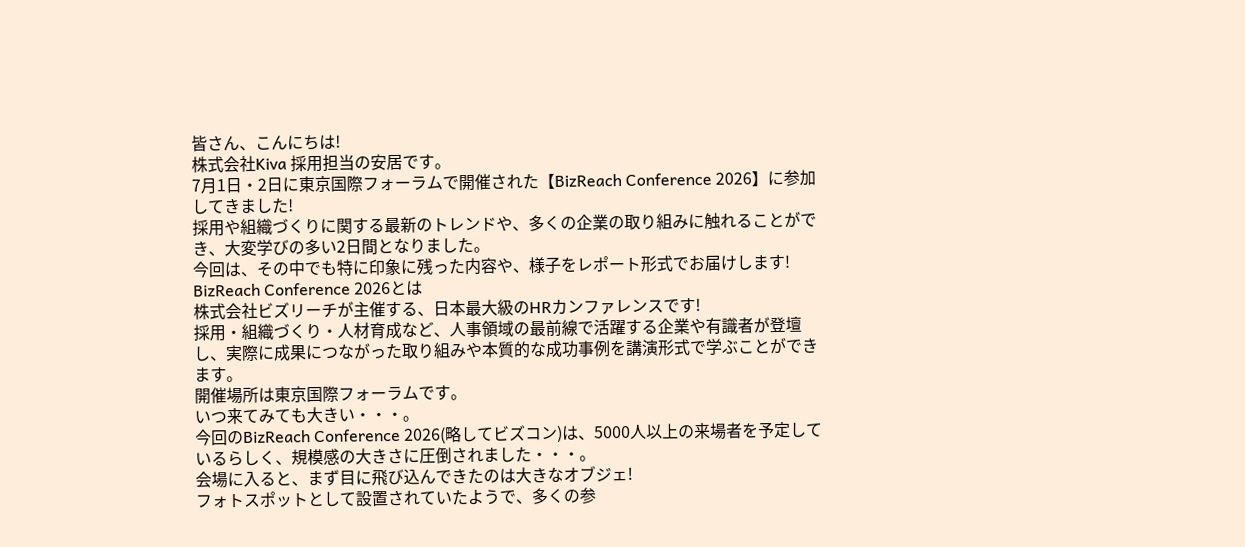皆さん、こんにちは!
株式会社Kiva 採用担当の安居です。
7月1日・2日に東京国際フォーラムで開催された【BizReach Conference 2026】に参加してきました!
採用や組織づくりに関する最新のトレンドや、多くの企業の取り組みに触れることができ、大変学びの多い2日間となりました。
今回は、その中でも特に印象に残った内容や、様子をレポート形式でお届けします!
BizReach Conference 2026とは
株式会社ビズリーチが主催する、日本最大級のHRカンファレンスです!
採用・組織づくり・人材育成など、人事領域の最前線で活躍する企業や有識者が登壇し、実際に成果につながった取り組みや本質的な成功事例を講演形式で学ぶことができます。
開催場所は東京国際フォーラムです。
いつ来てみても大きい・・・。
今回のBizReach Conference 2026(略してビズコン)は、5000人以上の来場者を予定しているらしく、規模感の大きさに圧倒されました・・・。
会場に入ると、まず目に飛び込んできたのは大きなオブジェ!
フォトスポットとして設置されていたようで、多くの参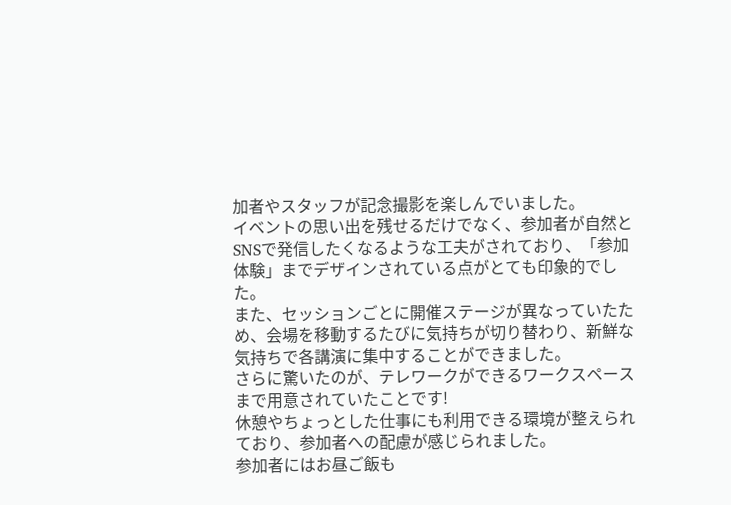加者やスタッフが記念撮影を楽しんでいました。
イベントの思い出を残せるだけでなく、参加者が自然とSNSで発信したくなるような工夫がされており、「参加体験」までデザインされている点がとても印象的でした。
また、セッションごとに開催ステージが異なっていたため、会場を移動するたびに気持ちが切り替わり、新鮮な気持ちで各講演に集中することができました。
さらに驚いたのが、テレワークができるワークスペースまで用意されていたことです!
休憩やちょっとした仕事にも利用できる環境が整えられており、参加者への配慮が感じられました。
参加者にはお昼ご飯も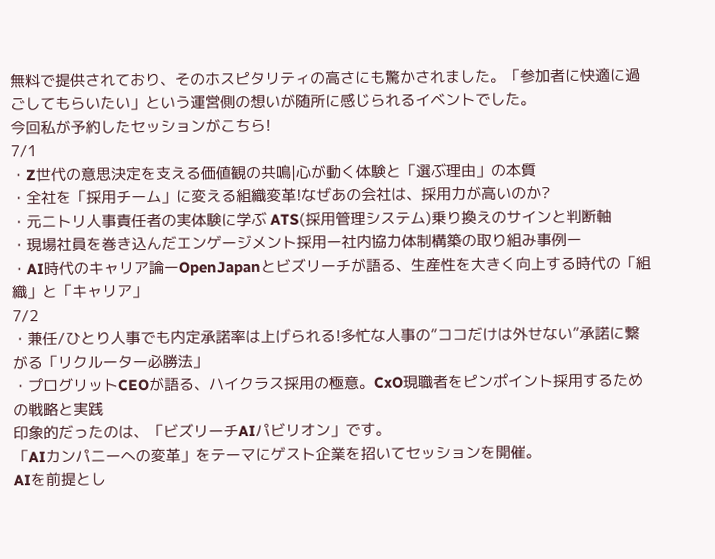無料で提供されており、そのホスピタリティの高さにも驚かされました。「参加者に快適に過ごしてもらいたい」という運営側の想いが随所に感じられるイベントでした。
今回私が予約したセッションがこちら!
7/1
・Z世代の意思決定を支える価値観の共鳴|心が動く体験と「選ぶ理由」の本質
・全社を「採用チーム」に変える組織変革!なぜあの会社は、採用力が高いのか?
・元ニトリ人事責任者の実体験に学ぶ ATS(採用管理システム)乗り換えのサインと判断軸
・現場社員を巻き込んだエンゲージメント採用ー社内協力体制構築の取り組み事例ー
・AI時代のキャリア論ーOpenJapanとビズリーチが語る、生産性を大きく向上する時代の「組織」と「キャリア」
7/2
・兼任/ひとり人事でも内定承諾率は上げられる!多忙な人事の”ココだけは外せない”承諾に繋がる「リクルーター必勝法」
・プログリットCEOが語る、ハイクラス採用の極意。CxO現職者をピンポイント採用するための戦略と実践
印象的だったのは、「ビズリーチAIパビリオン」です。
「AIカンパニーへの変革」をテーマにゲスト企業を招いてセッションを開催。
AIを前提とし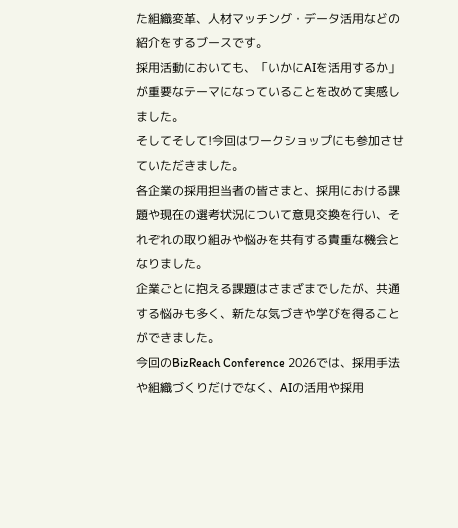た組織変革、人材マッチング・データ活用などの紹介をするブースです。
採用活動においても、「いかにAIを活用するか」が重要なテーマになっていることを改めて実感しました。
そしてそして!今回はワークショップにも参加させていただきました。
各企業の採用担当者の皆さまと、採用における課題や現在の選考状況について意見交換を行い、それぞれの取り組みや悩みを共有する貴重な機会となりました。
企業ごとに抱える課題はさまざまでしたが、共通する悩みも多く、新たな気づきや学びを得ることができました。
今回のBizReach Conference 2026では、採用手法や組織づくりだけでなく、AIの活用や採用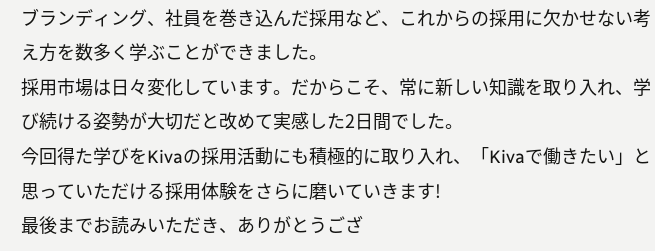ブランディング、社員を巻き込んだ採用など、これからの採用に欠かせない考え方を数多く学ぶことができました。
採用市場は日々変化しています。だからこそ、常に新しい知識を取り入れ、学び続ける姿勢が大切だと改めて実感した2日間でした。
今回得た学びをKivaの採用活動にも積極的に取り入れ、「Kivaで働きたい」と思っていただける採用体験をさらに磨いていきます!
最後までお読みいただき、ありがとうござ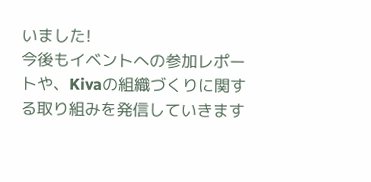いました!
今後もイベントへの参加レポートや、Kivaの組織づくりに関する取り組みを発信していきます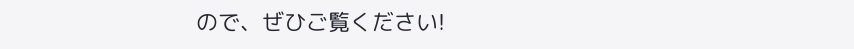ので、ぜひご覧ください!